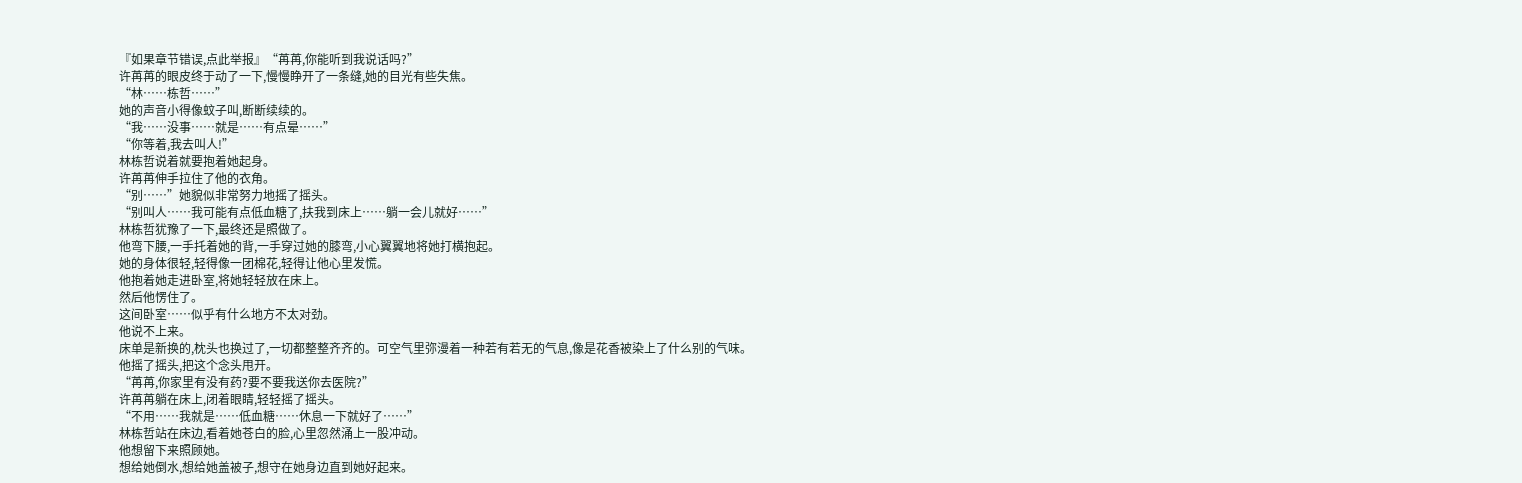『如果章节错误,点此举报』“苒苒,你能听到我说话吗?”
许苒苒的眼皮终于动了一下,慢慢睁开了一条缝,她的目光有些失焦。
“林……栋哲……”
她的声音小得像蚊子叫,断断续续的。
“我……没事……就是……有点晕……”
“你等着,我去叫人!”
林栋哲说着就要抱着她起身。
许苒苒伸手拉住了他的衣角。
“别……”她貌似非常努力地摇了摇头。
“别叫人……我可能有点低血糖了,扶我到床上……躺一会儿就好……”
林栋哲犹豫了一下,最终还是照做了。
他弯下腰,一手托着她的背,一手穿过她的膝弯,小心翼翼地将她打横抱起。
她的身体很轻,轻得像一团棉花,轻得让他心里发慌。
他抱着她走进卧室,将她轻轻放在床上。
然后他愣住了。
这间卧室……似乎有什么地方不太对劲。
他说不上来。
床单是新换的,枕头也换过了,一切都整整齐齐的。可空气里弥漫着一种若有若无的气息,像是花香被染上了什么别的气味。
他摇了摇头,把这个念头甩开。
“苒苒,你家里有没有药?要不要我送你去医院?”
许苒苒躺在床上,闭着眼睛,轻轻摇了摇头。
“不用……我就是……低血糖……休息一下就好了……”
林栋哲站在床边,看着她苍白的脸,心里忽然涌上一股冲动。
他想留下来照顾她。
想给她倒水,想给她盖被子,想守在她身边直到她好起来。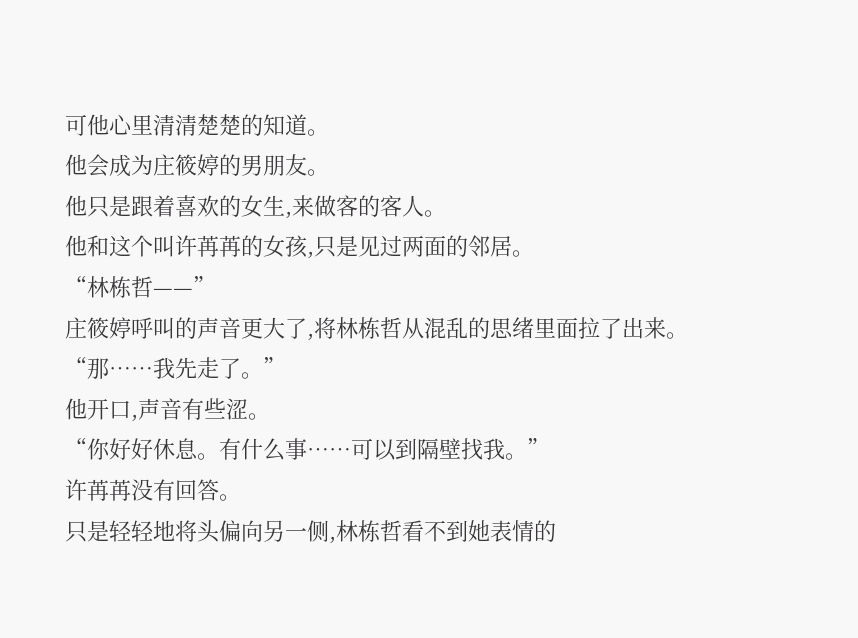可他心里清清楚楚的知道。
他会成为庄筱婷的男朋友。
他只是跟着喜欢的女生,来做客的客人。
他和这个叫许苒苒的女孩,只是见过两面的邻居。
“林栋哲——”
庄筱婷呼叫的声音更大了,将林栋哲从混乱的思绪里面拉了出来。
“那……我先走了。”
他开口,声音有些涩。
“你好好休息。有什么事……可以到隔壁找我。”
许苒苒没有回答。
只是轻轻地将头偏向另一侧,林栋哲看不到她表情的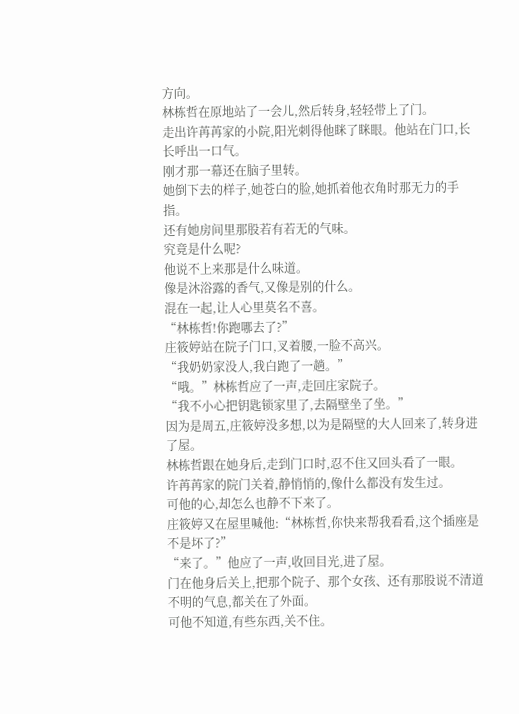方向。
林栋哲在原地站了一会儿,然后转身,轻轻带上了门。
走出许苒苒家的小院,阳光刺得他眯了眯眼。他站在门口,长长呼出一口气。
刚才那一幕还在脑子里转。
她倒下去的样子,她苍白的脸,她抓着他衣角时那无力的手指。
还有她房间里那股若有若无的气味。
究竟是什么呢?
他说不上来那是什么味道。
像是沐浴露的香气,又像是别的什么。
混在一起,让人心里莫名不喜。
“林栋哲!你跑哪去了?”
庄筱婷站在院子门口,叉着腰,一脸不高兴。
“我奶奶家没人,我白跑了一趟。”
“哦。”林栋哲应了一声,走回庄家院子。
“我不小心把钥匙锁家里了,去隔壁坐了坐。”
因为是周五,庄筱婷没多想,以为是隔壁的大人回来了,转身进了屋。
林栋哲跟在她身后,走到门口时,忍不住又回头看了一眼。
许苒苒家的院门关着,静悄悄的,像什么都没有发生过。
可他的心,却怎么也静不下来了。
庄筱婷又在屋里喊他:“林栋哲,你快来帮我看看,这个插座是不是坏了?”
“来了。”他应了一声,收回目光,进了屋。
门在他身后关上,把那个院子、那个女孩、还有那股说不清道不明的气息,都关在了外面。
可他不知道,有些东西,关不住。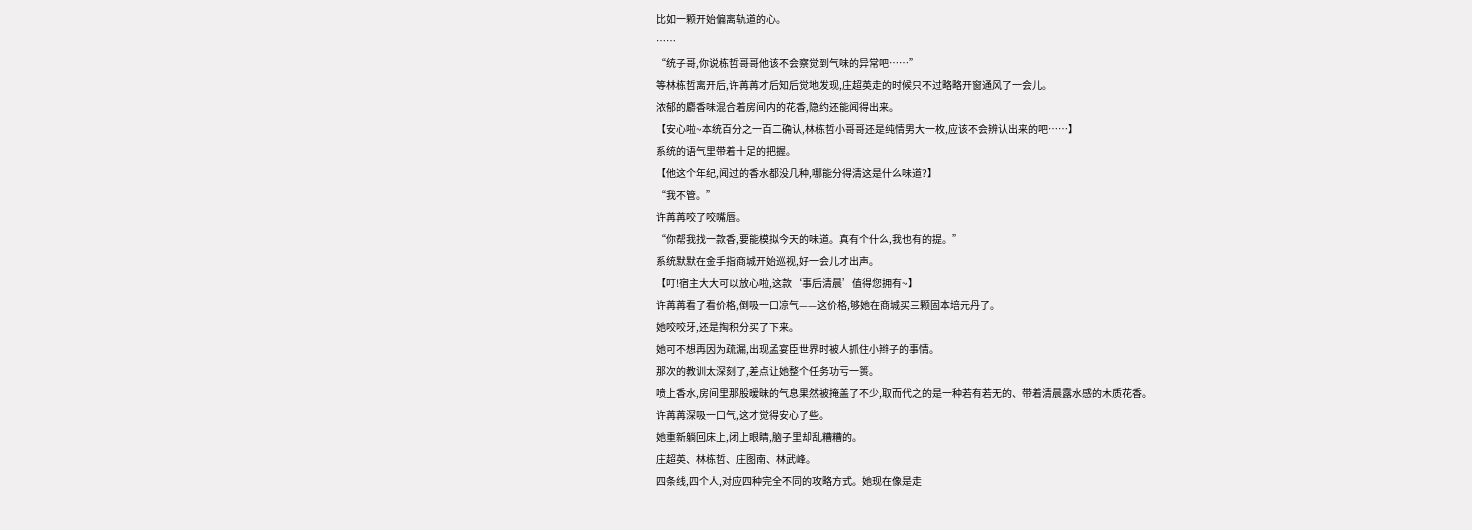比如一颗开始偏离轨道的心。
……
“统子哥,你说栋哲哥哥他该不会察觉到气味的异常吧……”
等林栋哲离开后,许苒苒才后知后觉地发现,庄超英走的时候只不过略略开窗通风了一会儿。
浓郁的麝香味混合着房间内的花香,隐约还能闻得出来。
【安心啦~本统百分之一百二确认,林栋哲小哥哥还是纯情男大一枚,应该不会辨认出来的吧……】
系统的语气里带着十足的把握。
【他这个年纪,闻过的香水都没几种,哪能分得清这是什么味道?】
“我不管。”
许苒苒咬了咬嘴唇。
“你帮我找一款香,要能模拟今天的味道。真有个什么,我也有的提。”
系统默默在金手指商城开始巡视,好一会儿才出声。
【叮!宿主大大可以放心啦,这款‘事后清晨’值得您拥有~】
许苒苒看了看价格,倒吸一口凉气——这价格,够她在商城买三颗固本培元丹了。
她咬咬牙,还是掏积分买了下来。
她可不想再因为疏漏,出现孟宴臣世界时被人抓住小辫子的事情。
那次的教训太深刻了,差点让她整个任务功亏一篑。
喷上香水,房间里那股暧昧的气息果然被掩盖了不少,取而代之的是一种若有若无的、带着清晨露水感的木质花香。
许苒苒深吸一口气,这才觉得安心了些。
她重新躺回床上,闭上眼睛,脑子里却乱糟糟的。
庄超英、林栋哲、庄图南、林武峰。
四条线,四个人,对应四种完全不同的攻略方式。她现在像是走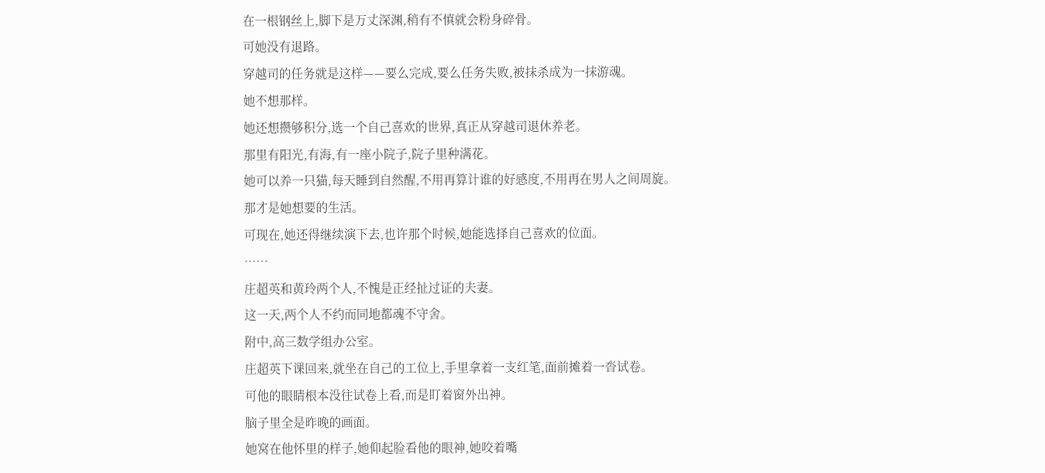在一根钢丝上,脚下是万丈深渊,稍有不慎就会粉身碎骨。
可她没有退路。
穿越司的任务就是这样——要么完成,要么任务失败,被抹杀成为一抹游魂。
她不想那样。
她还想攒够积分,选一个自己喜欢的世界,真正从穿越司退休养老。
那里有阳光,有海,有一座小院子,院子里种满花。
她可以养一只猫,每天睡到自然醒,不用再算计谁的好感度,不用再在男人之间周旋。
那才是她想要的生活。
可现在,她还得继续演下去,也许那个时候,她能选择自己喜欢的位面。
……
庄超英和黄玲两个人,不愧是正经扯过证的夫妻。
这一天,两个人不约而同地都魂不守舍。
附中,高三数学组办公室。
庄超英下课回来,就坐在自己的工位上,手里拿着一支红笔,面前摊着一沓试卷。
可他的眼睛根本没往试卷上看,而是盯着窗外出神。
脑子里全是昨晚的画面。
她窝在他怀里的样子,她仰起脸看他的眼神,她咬着嘴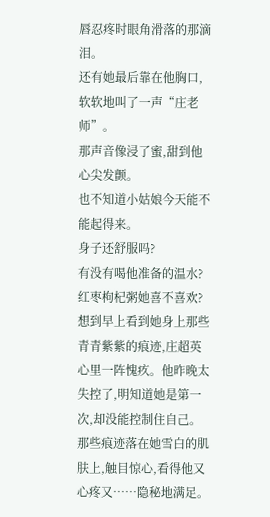唇忍疼时眼角滑落的那滴泪。
还有她最后靠在他胸口,软软地叫了一声“庄老师”。
那声音像浸了蜜,甜到他心尖发颤。
也不知道小姑娘今天能不能起得来。
身子还舒服吗?
有没有喝他准备的温水?红枣枸杞粥她喜不喜欢?
想到早上看到她身上那些青青紫紫的痕迹,庄超英心里一阵愧疚。他昨晚太失控了,明知道她是第一次,却没能控制住自己。
那些痕迹落在她雪白的肌肤上,触目惊心,看得他又心疼又……隐秘地满足。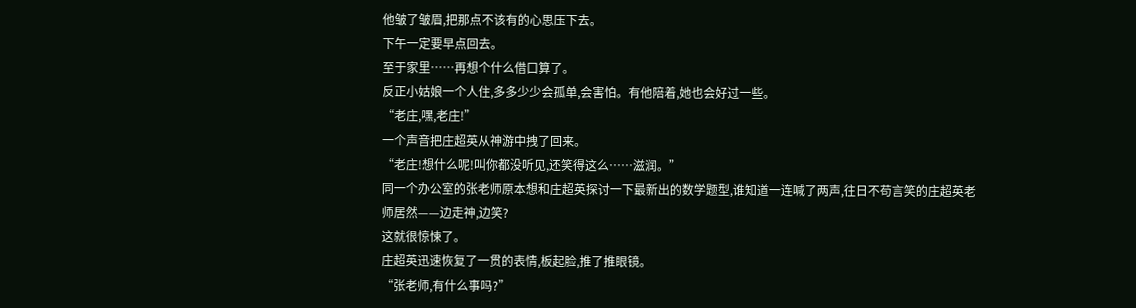他皱了皱眉,把那点不该有的心思压下去。
下午一定要早点回去。
至于家里……再想个什么借口算了。
反正小姑娘一个人住,多多少少会孤单,会害怕。有他陪着,她也会好过一些。
“老庄,嘿,老庄!”
一个声音把庄超英从神游中拽了回来。
“老庄!想什么呢!叫你都没听见,还笑得这么……滋润。”
同一个办公室的张老师原本想和庄超英探讨一下最新出的数学题型,谁知道一连喊了两声,往日不苟言笑的庄超英老师居然——边走神,边笑?
这就很惊悚了。
庄超英迅速恢复了一贯的表情,板起脸,推了推眼镜。
“张老师,有什么事吗?”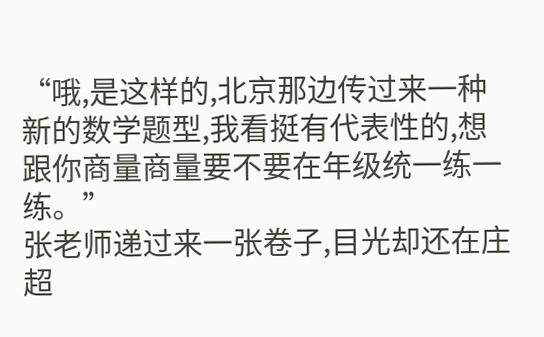“哦,是这样的,北京那边传过来一种新的数学题型,我看挺有代表性的,想跟你商量商量要不要在年级统一练一练。”
张老师递过来一张卷子,目光却还在庄超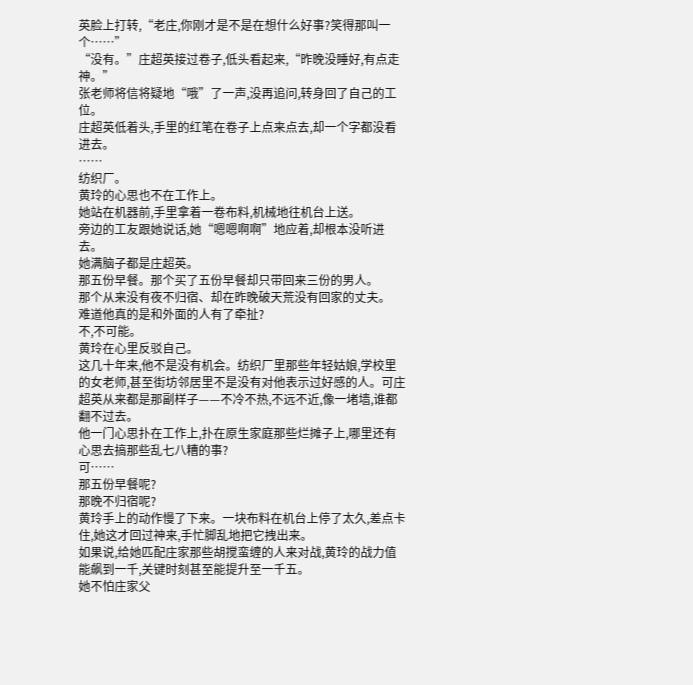英脸上打转,“老庄,你刚才是不是在想什么好事?笑得那叫一个……”
“没有。”庄超英接过卷子,低头看起来,“昨晚没睡好,有点走神。”
张老师将信将疑地“哦”了一声,没再追问,转身回了自己的工位。
庄超英低着头,手里的红笔在卷子上点来点去,却一个字都没看进去。
……
纺织厂。
黄玲的心思也不在工作上。
她站在机器前,手里拿着一卷布料,机械地往机台上送。
旁边的工友跟她说话,她“嗯嗯啊啊”地应着,却根本没听进去。
她满脑子都是庄超英。
那五份早餐。那个买了五份早餐却只带回来三份的男人。
那个从来没有夜不归宿、却在昨晚破天荒没有回家的丈夫。
难道他真的是和外面的人有了牵扯?
不,不可能。
黄玲在心里反驳自己。
这几十年来,他不是没有机会。纺织厂里那些年轻姑娘,学校里的女老师,甚至街坊邻居里不是没有对他表示过好感的人。可庄超英从来都是那副样子——不冷不热,不远不近,像一堵墙,谁都翻不过去。
他一门心思扑在工作上,扑在原生家庭那些烂摊子上,哪里还有心思去搞那些乱七八糟的事?
可……
那五份早餐呢?
那晚不归宿呢?
黄玲手上的动作慢了下来。一块布料在机台上停了太久,差点卡住,她这才回过神来,手忙脚乱地把它拽出来。
如果说,给她匹配庄家那些胡搅蛮缠的人来对战,黄玲的战力值能飙到一千,关键时刻甚至能提升至一千五。
她不怕庄家父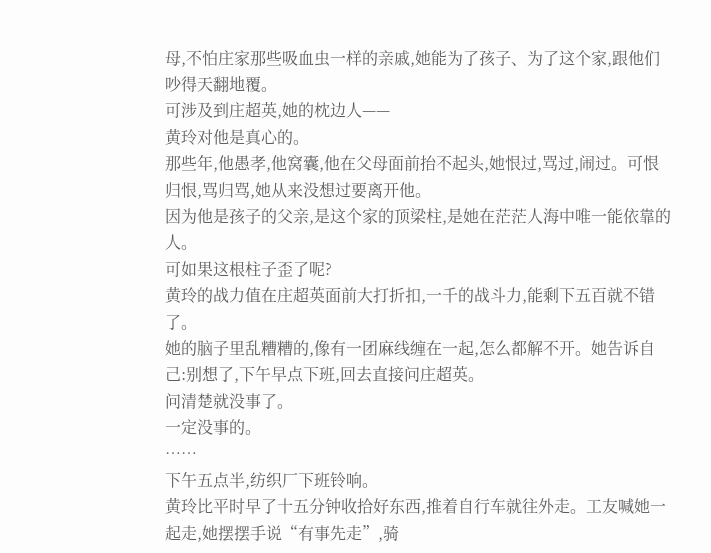母,不怕庄家那些吸血虫一样的亲戚,她能为了孩子、为了这个家,跟他们吵得天翻地覆。
可涉及到庄超英,她的枕边人——
黄玲对他是真心的。
那些年,他愚孝,他窝囊,他在父母面前抬不起头,她恨过,骂过,闹过。可恨归恨,骂归骂,她从来没想过要离开他。
因为他是孩子的父亲,是这个家的顶梁柱,是她在茫茫人海中唯一能依靠的人。
可如果这根柱子歪了呢?
黄玲的战力值在庄超英面前大打折扣,一千的战斗力,能剩下五百就不错了。
她的脑子里乱糟糟的,像有一团麻线缠在一起,怎么都解不开。她告诉自己:别想了,下午早点下班,回去直接问庄超英。
问清楚就没事了。
一定没事的。
……
下午五点半,纺织厂下班铃响。
黄玲比平时早了十五分钟收拾好东西,推着自行车就往外走。工友喊她一起走,她摆摆手说“有事先走”,骑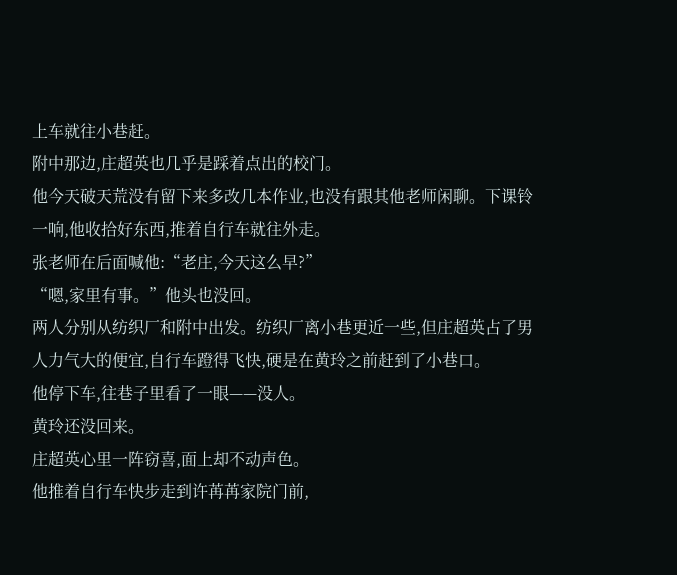上车就往小巷赶。
附中那边,庄超英也几乎是踩着点出的校门。
他今天破天荒没有留下来多改几本作业,也没有跟其他老师闲聊。下课铃一响,他收拾好东西,推着自行车就往外走。
张老师在后面喊他:“老庄,今天这么早?”
“嗯,家里有事。”他头也没回。
两人分别从纺织厂和附中出发。纺织厂离小巷更近一些,但庄超英占了男人力气大的便宜,自行车蹬得飞快,硬是在黄玲之前赶到了小巷口。
他停下车,往巷子里看了一眼——没人。
黄玲还没回来。
庄超英心里一阵窃喜,面上却不动声色。
他推着自行车快步走到许苒苒家院门前,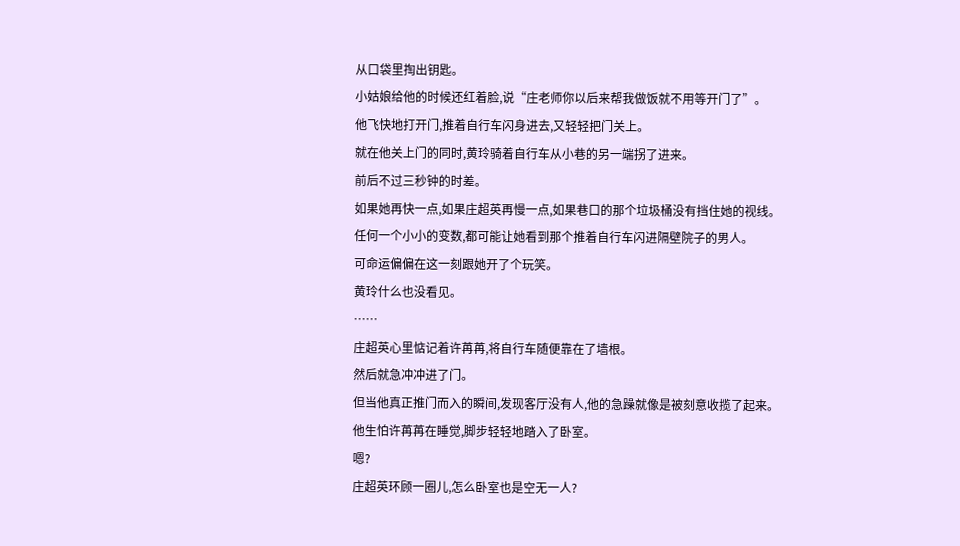从口袋里掏出钥匙。
小姑娘给他的时候还红着脸,说“庄老师你以后来帮我做饭就不用等开门了”。
他飞快地打开门,推着自行车闪身进去,又轻轻把门关上。
就在他关上门的同时,黄玲骑着自行车从小巷的另一端拐了进来。
前后不过三秒钟的时差。
如果她再快一点,如果庄超英再慢一点,如果巷口的那个垃圾桶没有挡住她的视线。
任何一个小小的变数,都可能让她看到那个推着自行车闪进隔壁院子的男人。
可命运偏偏在这一刻跟她开了个玩笑。
黄玲什么也没看见。
……
庄超英心里惦记着许苒苒,将自行车随便靠在了墙根。
然后就急冲冲进了门。
但当他真正推门而入的瞬间,发现客厅没有人,他的急躁就像是被刻意收揽了起来。
他生怕许苒苒在睡觉,脚步轻轻地踏入了卧室。
嗯?
庄超英环顾一圈儿,怎么卧室也是空无一人?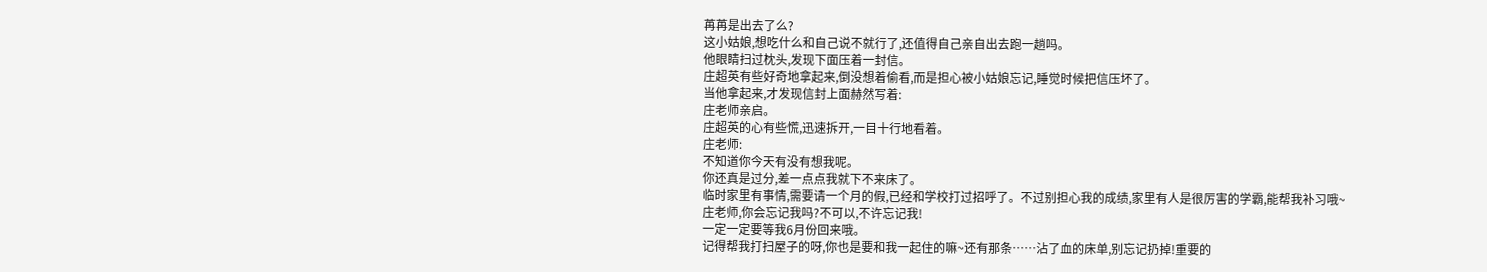苒苒是出去了么?
这小姑娘,想吃什么和自己说不就行了,还值得自己亲自出去跑一趟吗。
他眼睛扫过枕头,发现下面压着一封信。
庄超英有些好奇地拿起来,倒没想着偷看,而是担心被小姑娘忘记,睡觉时候把信压坏了。
当他拿起来,才发现信封上面赫然写着:
庄老师亲启。
庄超英的心有些慌,迅速拆开,一目十行地看着。
庄老师:
不知道你今天有没有想我呢。
你还真是过分,差一点点我就下不来床了。
临时家里有事情,需要请一个月的假,已经和学校打过招呼了。不过别担心我的成绩,家里有人是很厉害的学霸,能帮我补习哦~
庄老师,你会忘记我吗?不可以,不许忘记我!
一定一定要等我6月份回来哦。
记得帮我打扫屋子的呀,你也是要和我一起住的嘛~还有那条……沾了血的床单,别忘记扔掉!重要的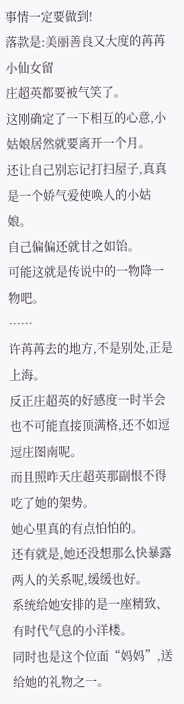事情一定要做到!
落款是:美丽善良又大度的苒苒小仙女留
庄超英都要被气笑了。
这刚确定了一下相互的心意,小姑娘居然就要离开一个月。
还让自己别忘记打扫屋子,真真是一个娇气爱使唤人的小姑娘。
自己偏偏还就甘之如饴。
可能这就是传说中的一物降一物吧。
……
许苒苒去的地方,不是别处,正是上海。
反正庄超英的好感度一时半会也不可能直接顶满格,还不如逗逗庄图南呢。
而且照昨天庄超英那副恨不得吃了她的架势。
她心里真的有点怕怕的。
还有就是,她还没想那么快暴露两人的关系呢,缓缓也好。
系统给她安排的是一座精致、有时代气息的小洋楼。
同时也是这个位面“妈妈”,送给她的礼物之一。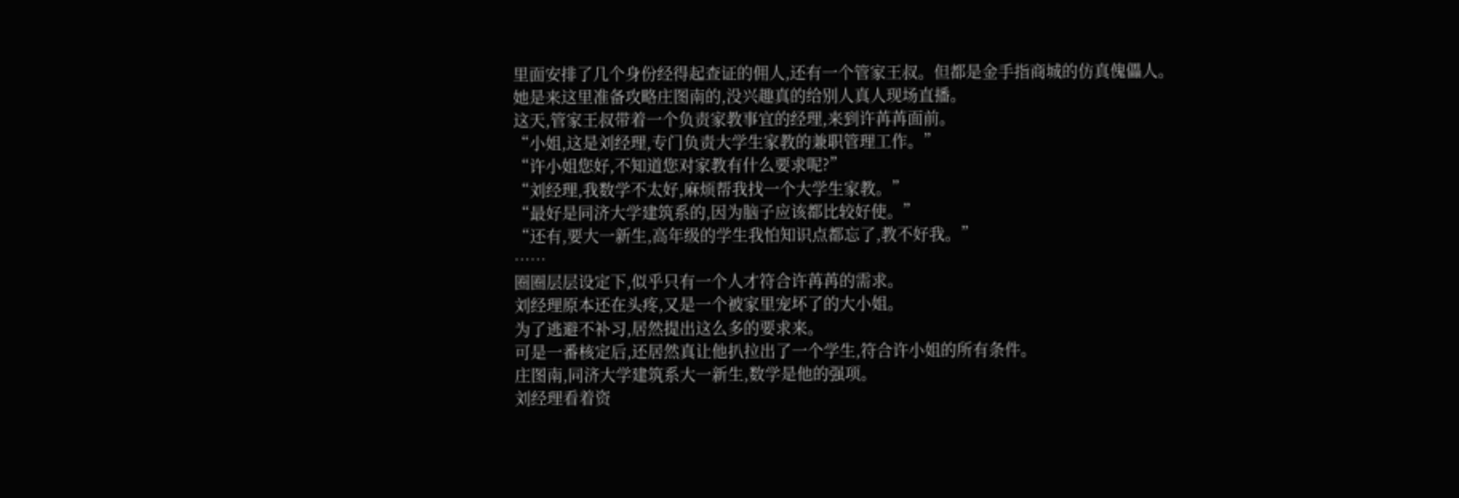里面安排了几个身份经得起查证的佣人,还有一个管家王叔。但都是金手指商城的仿真傀儡人。
她是来这里准备攻略庄图南的,没兴趣真的给别人真人现场直播。
这天,管家王叔带着一个负责家教事宜的经理,来到许苒苒面前。
“小姐,这是刘经理,专门负责大学生家教的兼职管理工作。”
“许小姐您好,不知道您对家教有什么要求呢?”
“刘经理,我数学不太好,麻烦帮我找一个大学生家教。”
“最好是同济大学建筑系的,因为脑子应该都比较好使。”
“还有,要大一新生,高年级的学生我怕知识点都忘了,教不好我。”
……
圈圈层层设定下,似乎只有一个人才符合许苒苒的需求。
刘经理原本还在头疼,又是一个被家里宠坏了的大小姐。
为了逃避不补习,居然提出这么多的要求来。
可是一番核定后,还居然真让他扒拉出了一个学生,符合许小姐的所有条件。
庄图南,同济大学建筑系大一新生,数学是他的强项。
刘经理看着资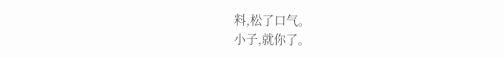料,松了口气。
小子,就你了。